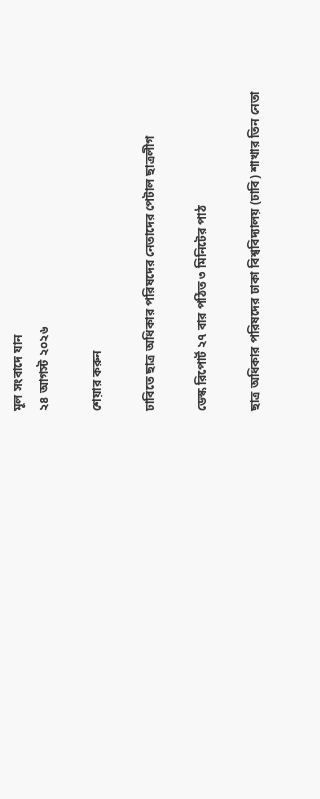মূল সংবাদে যান
২৪ আগস্ট ২০২৬

শেয়ার করুন

ঢাবিতে ছাত্র অধিকার পরিষদের নেতাদের পেটাল ছাত্রলীগ

ডেস্ক রিপোর্ট ২৭ বার পঠিত ৩ মিনিটের পাঠ

ছাত্র অধিকার পরিষদের ঢাকা বিশ্ববিদ্যালয় (ঢাবি) শাখার তিন নেতা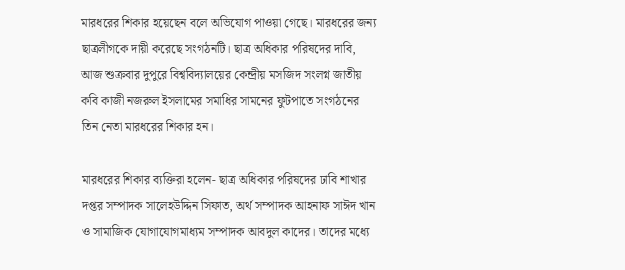মারধরের শিকার হয়েছেন বলে অভিযোগ পাওয়া গেছে। মারধরের জন্য ছাত্রলীগকে দায়ী করেছে সংগঠনটি। ছাত্র অধিকার পরিষদের দাবি, আজ শুক্রবার দুপুরে বিশ্ববিদ্যালয়ের কেন্দ্রীয় মসজিদ সংলগ্ন জাতীয় কবি কাজী নজরুল ইসলামের সমাধির সামনের ফুটপাতে সংগঠনের তিন নেতা মারধরের শিকার হন।

মারধরের শিকার ব্যক্তিরা হলেন- ছাত্র অধিকার পরিষদের ঢাবি শাখার দপ্তর সম্পাদক সালেহউদ্দিন সিফাত, অর্থ সম্পাদক আহনাফ সাঈদ খান ও সামাজিক যোগাযোগমাধ্যম সম্পাদক আবদুল কাদের। তাদের মধ্যে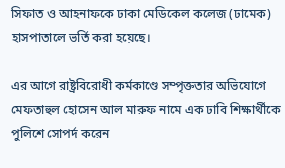সিফাত ও আহনাফকে ঢাকা মেডিকেল কলেজ (ঢামেক) হাসপাতালে ভর্তি করা হয়েছে।

এর আগে রাষ্ট্রবিরোধী কর্মকাণ্ডে সম্পৃক্ততার অভিযোগে মেফতাহুল হোসেন আল মারুফ নামে এক ঢাবি শিক্ষার্থীকে পুলিশে সোপর্দ করেন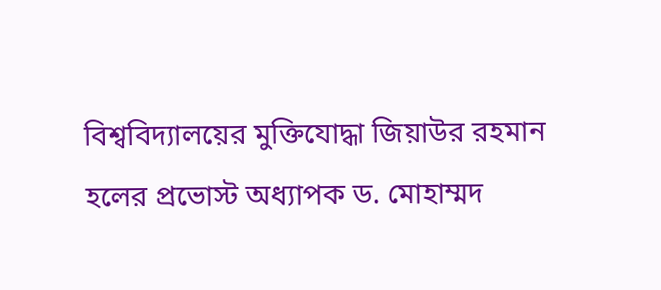বিশ্ববিদ্যালয়ের মুক্তিযোদ্ধা জিয়াউর রহমান হলের প্রভোস্ট অধ্যাপক ড. মোহাম্মদ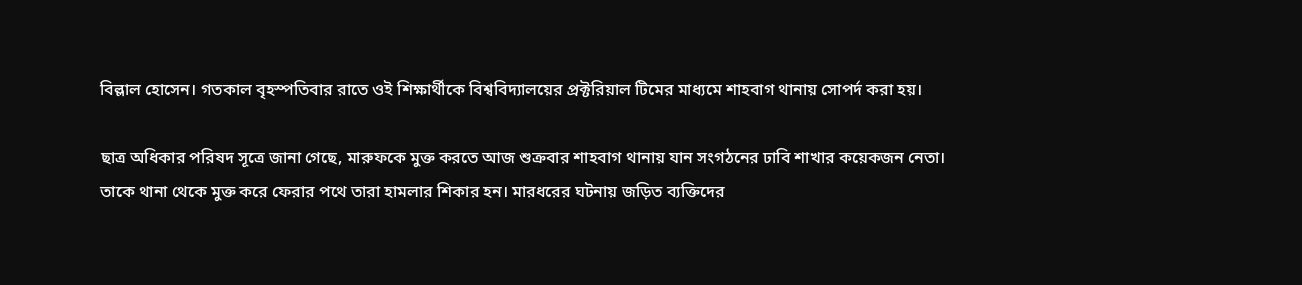বিল্লাল হোসেন। গতকাল বৃহস্পতিবার রাতে ওই শিক্ষার্থীকে বিশ্ববিদ্যালয়ের প্রক্টরিয়াল টিমের মাধ্যমে শাহবাগ থানায় সোপর্দ করা হয়।

ছাত্র অধিকার পরিষদ সূত্রে জানা গেছে, মারুফকে মুক্ত করতে আজ শুক্রবার শাহবাগ থানায় যান সংগঠনের ঢাবি শাখার কয়েকজন নেতা। তাকে থানা থেকে মুক্ত করে ফেরার পথে তারা হামলার শিকার হন। মারধরের ঘটনায় জড়িত ব্যক্তিদের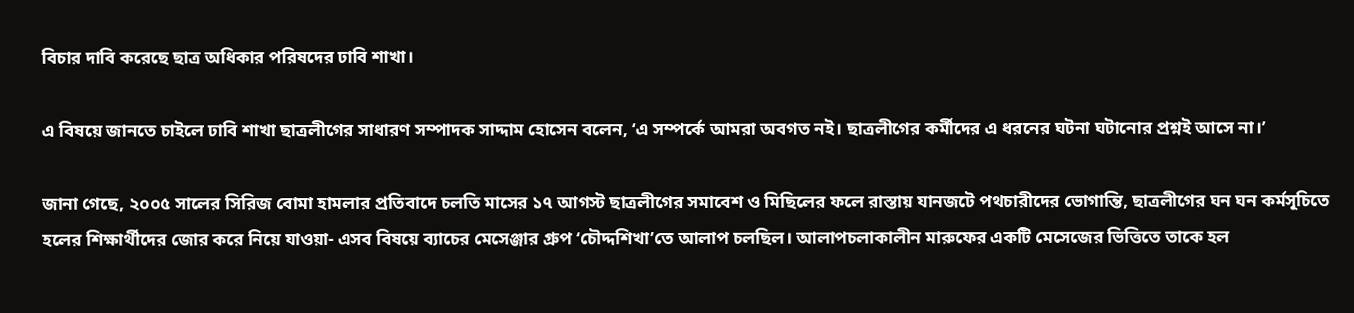বিচার দাবি করেছে ছাত্র অধিকার পরিষদের ঢাবি শাখা।

এ বিষয়ে জানতে চাইলে ঢাবি শাখা ছাত্রলীগের সাধারণ সম্পাদক সাদ্দাম হোসেন বলেন, ‘এ সম্পর্কে আমরা অবগত নই। ছাত্রলীগের কর্মীদের এ ধরনের ঘটনা ঘটানোর প্রশ্নই আসে না।’

জানা গেছে, ২০০৫ সালের সিরিজ বোমা হামলার প্রতিবাদে চলতি মাসের ১৭ আগস্ট ছাত্রলীগের সমাবেশ ও মিছিলের ফলে রাস্তায় যানজটে পথচারীদের ভোগান্তি, ছাত্রলীগের ঘন ঘন কর্মসূচিতে হলের শিক্ষার্থীদের জোর করে নিয়ে যাওয়া- এসব বিষয়ে ব্যাচের মেসেঞ্জার গ্রুপ ‘চৌদ্দশিখা’তে আলাপ চলছিল। আলাপচলাকালীন মারুফের একটি মেসেজের ভিত্তিতে তাকে হল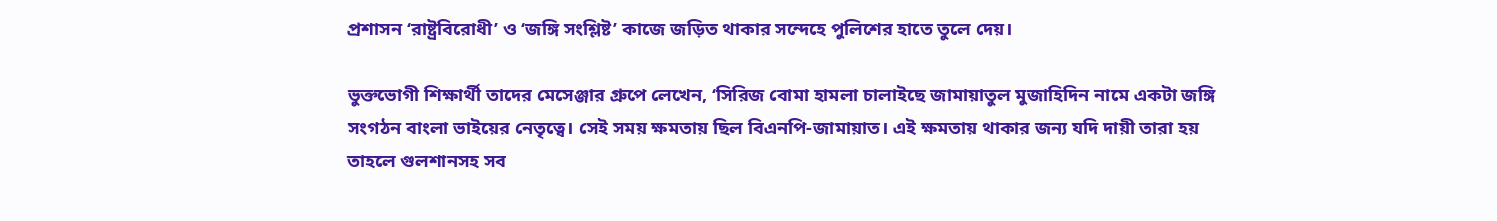প্রশাসন ‘রাষ্ট্রবিরোধী’ ও ‘জঙ্গি সংশ্লিষ্ট’ কাজে জড়িত থাকার সন্দেহে পুলিশের হাতে তুলে দেয়।

ভুক্তভোগী শিক্ষার্থী তাদের মেসেঞ্জার গ্রুপে লেখেন, ‘সিরিজ বোমা হামলা চালাইছে জামায়াতুল মুজাহিদিন নামে একটা জঙ্গি সংগঠন বাংলা ভাইয়ের নেতৃত্বে। সেই সময় ক্ষমতায় ছিল বিএনপি-জামায়াত। এই ক্ষমতায় থাকার জন্য যদি দায়ী তারা হয় তাহলে গুলশানসহ সব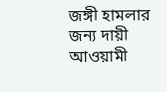জঙ্গী হামলার জন্য দায়ী আওয়ামী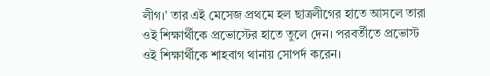লীগ।’ তার এই মেসেজ প্রথমে হল ছাত্রলীগের হাতে আসলে তারা ওই শিক্ষার্থীকে প্রভোস্টের হাতে তুলে দেন। পরবর্তীতে প্রভোস্ট ওই শিক্ষার্থীকে শাহবাগ থানায় সোপর্দ করেন।